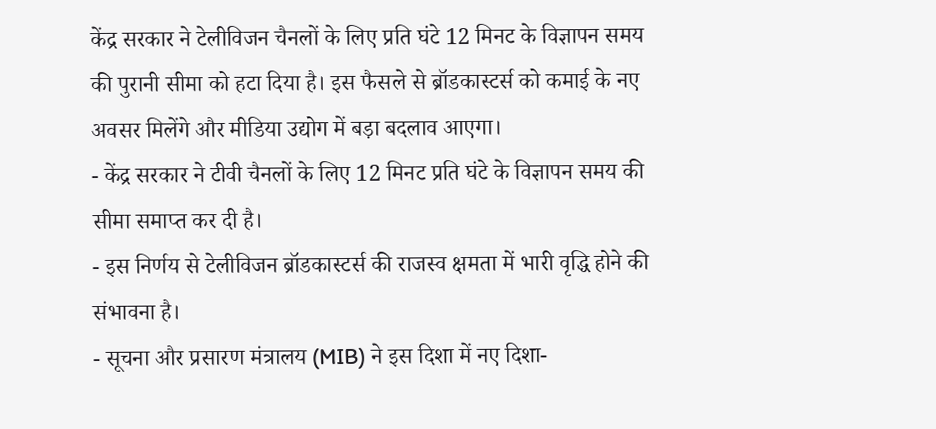केंद्र सरकार ने टेलीविजन चैनलों के लिए प्रति घंटे 12 मिनट के विज्ञापन समय की पुरानी सीमा को हटा दिया है। इस फैसले से ब्रॉडकास्टर्स को कमाई के नए अवसर मिलेंगे और मीडिया उद्योग में बड़ा बदलाव आएगा।
- केंद्र सरकार ने टीवी चैनलों के लिए 12 मिनट प्रति घंटे के विज्ञापन समय की सीमा समाप्त कर दी है।
- इस निर्णय से टेलीविजन ब्रॉडकास्टर्स की राजस्व क्षमता में भारी वृद्धि होने की संभावना है।
- सूचना और प्रसारण मंत्रालय (MIB) ने इस दिशा में नए दिशा-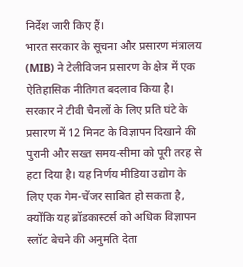निर्देश जारी किए हैं।
भारत सरकार के सूचना और प्रसारण मंत्रालय (MIB) ने टेलीविजन प्रसारण के क्षेत्र में एक ऐतिहासिक नीतिगत बदलाव किया है। सरकार ने टीवी चैनलों के लिए प्रति घंटे के प्रसारण में 12 मिनट के विज्ञापन दिखाने की पुरानी और सख्त समय-सीमा को पूरी तरह से हटा दिया है। यह निर्णय मीडिया उद्योग के लिए एक गेम-चेंजर साबित हो सकता है, क्योंकि यह ब्रॉडकास्टर्स को अधिक विज्ञापन स्लॉट बेचने की अनुमति देता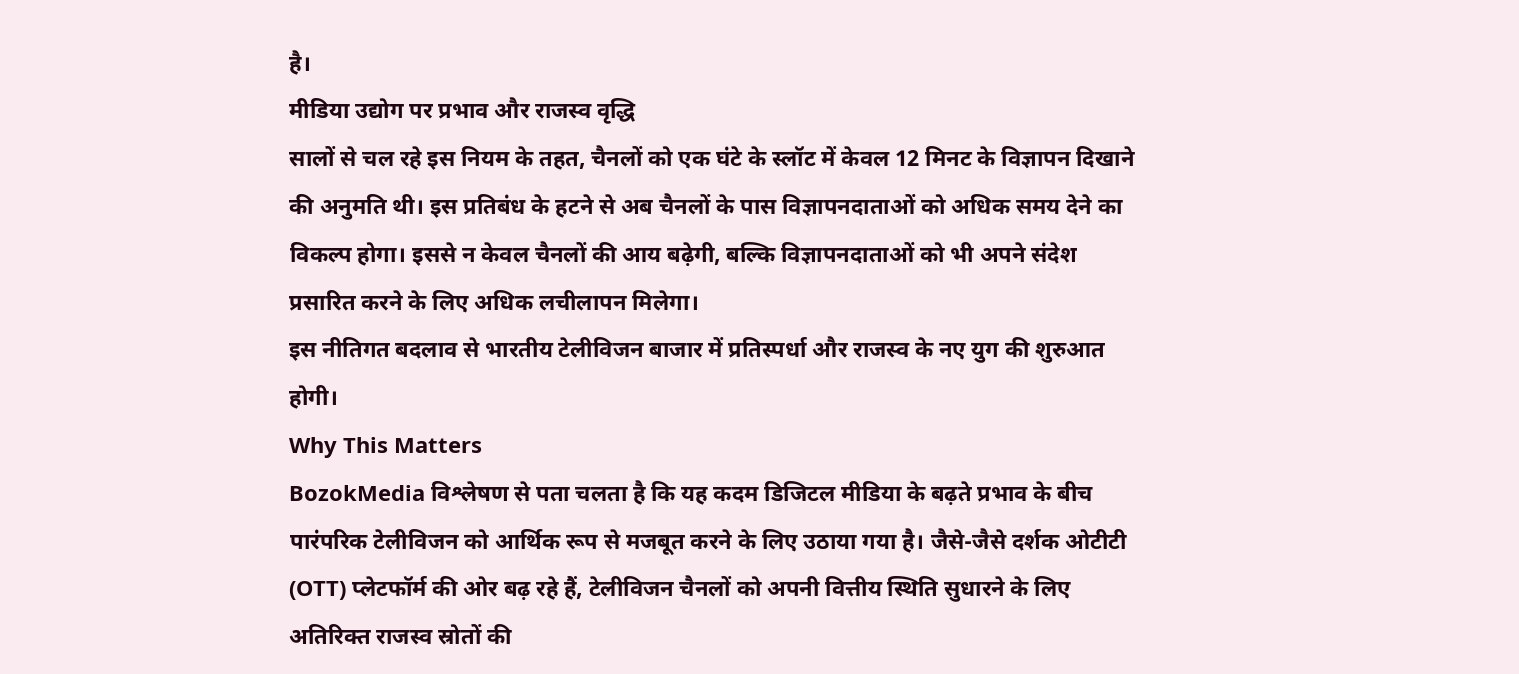है।
मीडिया उद्योग पर प्रभाव और राजस्व वृद्धि
सालों से चल रहे इस नियम के तहत, चैनलों को एक घंटे के स्लॉट में केवल 12 मिनट के विज्ञापन दिखाने की अनुमति थी। इस प्रतिबंध के हटने से अब चैनलों के पास विज्ञापनदाताओं को अधिक समय देने का विकल्प होगा। इससे न केवल चैनलों की आय बढ़ेगी, बल्कि विज्ञापनदाताओं को भी अपने संदेश प्रसारित करने के लिए अधिक लचीलापन मिलेगा।
इस नीतिगत बदलाव से भारतीय टेलीविजन बाजार में प्रतिस्पर्धा और राजस्व के नए युग की शुरुआत होगी।
Why This Matters
BozokMedia विश्लेषण से पता चलता है कि यह कदम डिजिटल मीडिया के बढ़ते प्रभाव के बीच पारंपरिक टेलीविजन को आर्थिक रूप से मजबूत करने के लिए उठाया गया है। जैसे-जैसे दर्शक ओटीटी (OTT) प्लेटफॉर्म की ओर बढ़ रहे हैं, टेलीविजन चैनलों को अपनी वित्तीय स्थिति सुधारने के लिए अतिरिक्त राजस्व स्रोतों की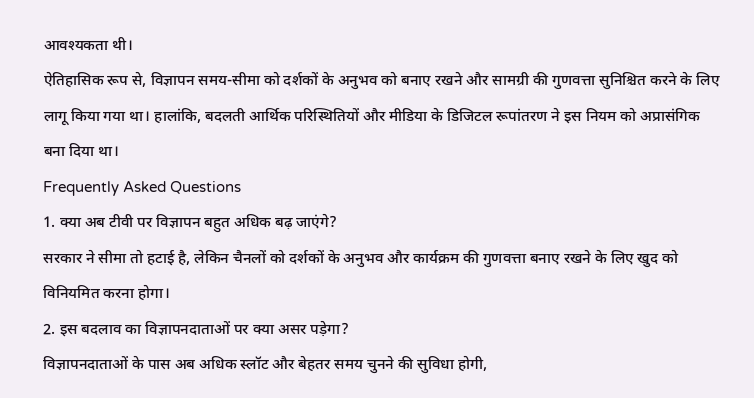आवश्यकता थी।
ऐतिहासिक रूप से, विज्ञापन समय-सीमा को दर्शकों के अनुभव को बनाए रखने और सामग्री की गुणवत्ता सुनिश्चित करने के लिए लागू किया गया था। हालांकि, बदलती आर्थिक परिस्थितियों और मीडिया के डिजिटल रूपांतरण ने इस नियम को अप्रासंगिक बना दिया था।
Frequently Asked Questions
1. क्या अब टीवी पर विज्ञापन बहुत अधिक बढ़ जाएंगे?
सरकार ने सीमा तो हटाई है, लेकिन चैनलों को दर्शकों के अनुभव और कार्यक्रम की गुणवत्ता बनाए रखने के लिए खुद को विनियमित करना होगा।
2. इस बदलाव का विज्ञापनदाताओं पर क्या असर पड़ेगा?
विज्ञापनदाताओं के पास अब अधिक स्लॉट और बेहतर समय चुनने की सुविधा होगी,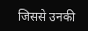जिससे उनकी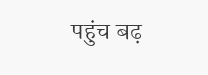पहुंच बढ़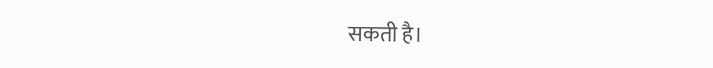सकती है।